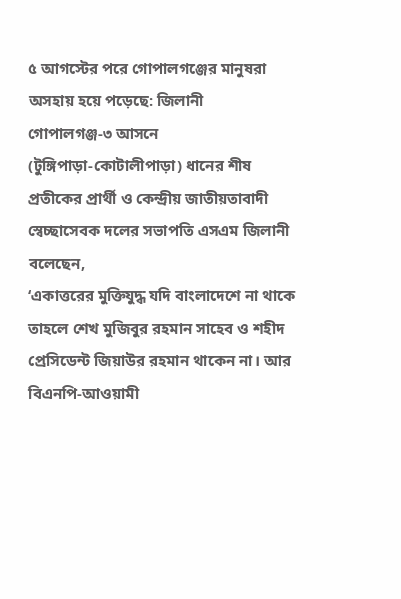৫ আগস্টের পরে গোপালগঞ্জের মানুষরা অসহায় হয়ে পড়েছে: জিলানী
গোপালগঞ্জ-৩ আসনে
(টুঙ্গিপাড়া-কোটালীপাড়া) ধানের শীষ প্রতীকের প্রার্থী ও কেন্দ্রীয় জাতীয়তাবাদী স্বেচ্ছাসেবক দলের সভাপতি এসএম জিলানী বলেছেন,
‘একাত্তরের মুক্তিযুদ্ধ যদি বাংলাদেশে না থাকে তাহলে শেখ মুজিবুর রহমান সাহেব ও শহীদ প্রেসিডেন্ট জিয়াউর রহমান থাকেন না। আর বিএনপি-আওয়ামী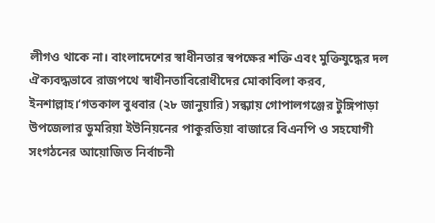লীগও থাকে না। বাংলাদেশের স্বাধীনতার স্বপক্ষের শক্তি এবং মুক্তিযুদ্ধের দল ঐক্যবদ্ধভাবে রাজপথে স্বাধীনতাবিরোধীদের মোকাবিলা করব,
ইনশাল্লাহ।‘গতকাল বুধবার (২৮ জানুয়ারি) সন্ধ্যায় গোপালগঞ্জের টুঙ্গিপাড়া উপজেলার ডুমরিয়া ইউনিয়নের পাকুরতিয়া বাজারে বিএনপি ও সহযোগী সংগঠনের আয়োজিত নির্বাচনী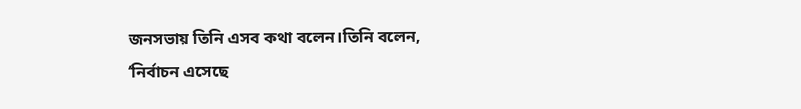জনসভায় তিনি এসব কথা বলেন।তিনি বলেন,
‘নির্বাচন এসেছে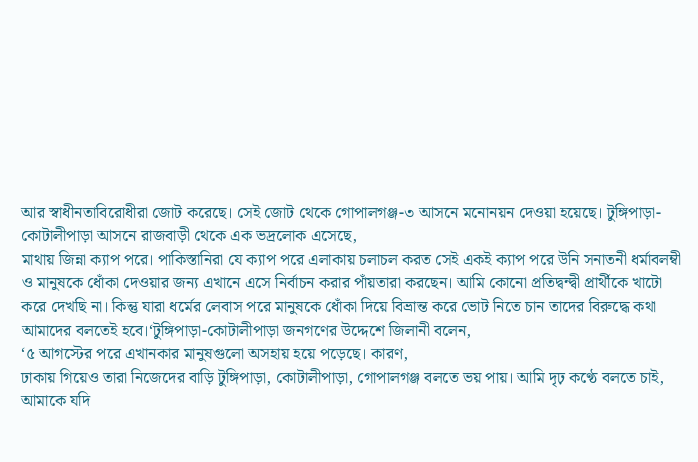আর স্বাধীনতাবিরোধীরা জোট করেছে। সেই জোট থেকে গোপালগঞ্জ-৩ আসনে মনোনয়ন দেওয়া হয়েছে। টুঙ্গিপাড়া-কোটালীপাড়া আসনে রাজবাড়ী থেকে এক ভদ্রলোক এসেছে,
মাথায় জিন্না ক্যাপ পরে। পাকিস্তানিরা যে ক্যাপ পরে এলাকায় চলাচল করত সেই একই ক্যাপ পরে উনি সনাতনী ধর্মাবলম্বী ও মানুষকে ধোঁকা দেওয়ার জন্য এখানে এসে নির্বাচন করার পাঁয়তারা করছেন। আমি কোনো প্রতিদ্বন্দ্বী প্রার্থীকে খাটো করে দেখছি না। কিন্তু যারা ধর্মের লেবাস পরে মানুষকে ধোঁকা দিয়ে বিভ্রান্ত করে ভোট নিতে চান তাদের বিরুদ্ধে কথা আমাদের বলতেই হবে।‘টুঙ্গিপাড়া-কোটালীপাড়া জনগণের উদ্দেশে জিলানী বলেন,
‘৫ আগস্টের পরে এখানকার মানুষগুলো অসহায় হয়ে পড়েছে। কারণ,
ঢাকায় গিয়েও তারা নিজেদের বাড়ি টুঙ্গিপাড়া, কোটালীপাড়া, গোপালগঞ্জ বলতে ভয় পায়। আমি দৃঢ় কণ্ঠে বলতে চাই,
আমাকে যদি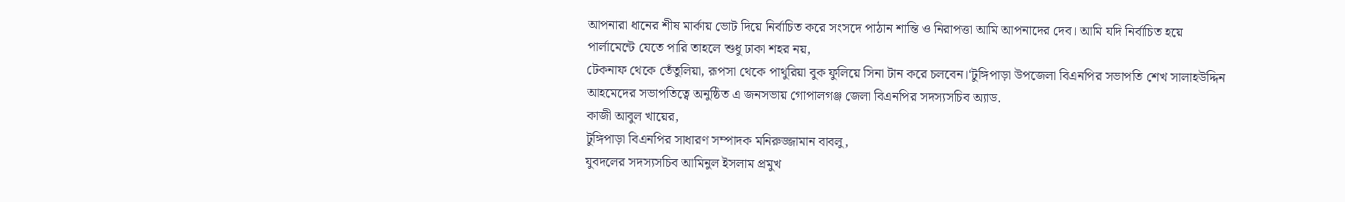আপনারা ধানের শীষ মার্কায় ভোট দিয়ে নির্বাচিত করে সংসদে পাঠান শান্তি ও নিরাপত্তা আমি আপনাদের দেব। আমি যদি নির্বাচিত হয়ে পার্লামেন্টে যেতে পারি তাহলে শুধু ঢাকা শহর নয়,
টেকনাফ থেকে তেঁতুলিয়া, রূপসা থেকে পাথুরিয়া বুক ফুলিয়ে সিনা টান করে চলবেন।‘টুঙ্গিপাড়া উপজেলা বিএনপির সভাপতি শেখ সালাহউদ্দিন আহমেদের সভাপতিত্বে অনুষ্ঠিত এ জনসভায় গোপালগঞ্জ জেলা বিএনপির সদস্যসচিব অ্যাড.
কাজী আবুল খায়ের,
টুঙ্গিপাড়া বিএনপির সাধারণ সম্পাদক মনিরুজ্জামান বাবলু,
যুবদলের সদস্যসচিব আমিনুল ইসলাম প্রমুখ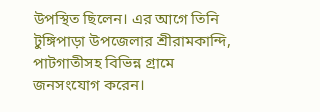উপস্থিত ছিলেন। এর আগে তিনি টুঙ্গিপাড়া উপজেলার শ্রীরামকান্দি, পাটগাতীসহ বিভিন্ন গ্রামে জনসংযোগ করেন।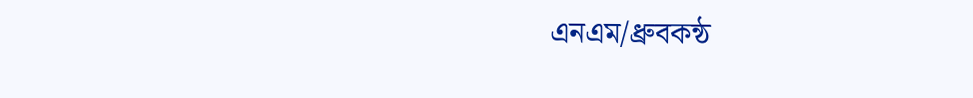এনএম/ধ্রুবকন্ঠ